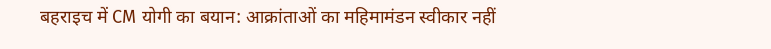बहराइच में CM योगी का बयान: आक्रांताओं का महिमामंडन स्वीकार नहीं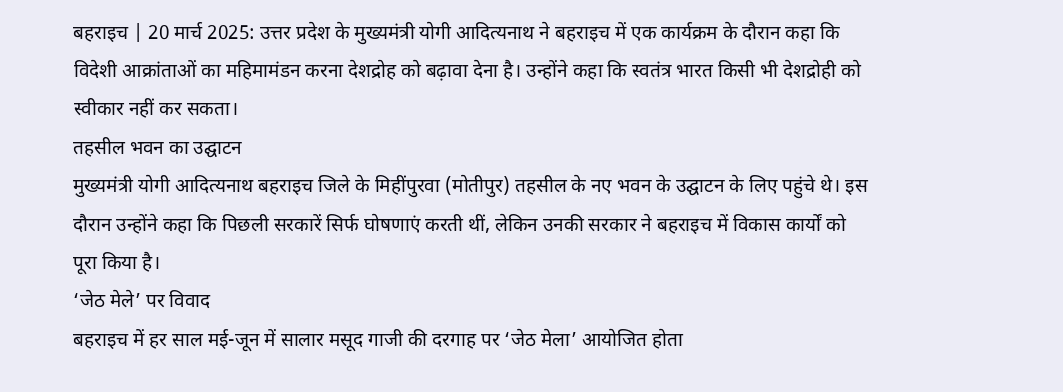बहराइच | 20 मार्च 2025: उत्तर प्रदेश के मुख्यमंत्री योगी आदित्यनाथ ने बहराइच में एक कार्यक्रम के दौरान कहा कि विदेशी आक्रांताओं का महिमामंडन करना देशद्रोह को बढ़ावा देना है। उन्होंने कहा कि स्वतंत्र भारत किसी भी देशद्रोही को स्वीकार नहीं कर सकता।
तहसील भवन का उद्घाटन
मुख्यमंत्री योगी आदित्यनाथ बहराइच जिले के मिहींपुरवा (मोतीपुर) तहसील के नए भवन के उद्घाटन के लिए पहुंचे थे। इस दौरान उन्होंने कहा कि पिछली सरकारें सिर्फ घोषणाएं करती थीं, लेकिन उनकी सरकार ने बहराइच में विकास कार्यों को पूरा किया है।
‘जेठ मेले’ पर विवाद
बहराइच में हर साल मई-जून में सालार मसूद गाजी की दरगाह पर ‘जेठ मेला’ आयोजित होता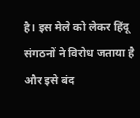है। इस मेले को लेकर हिंदू संगठनों ने विरोध जताया है और इसे बंद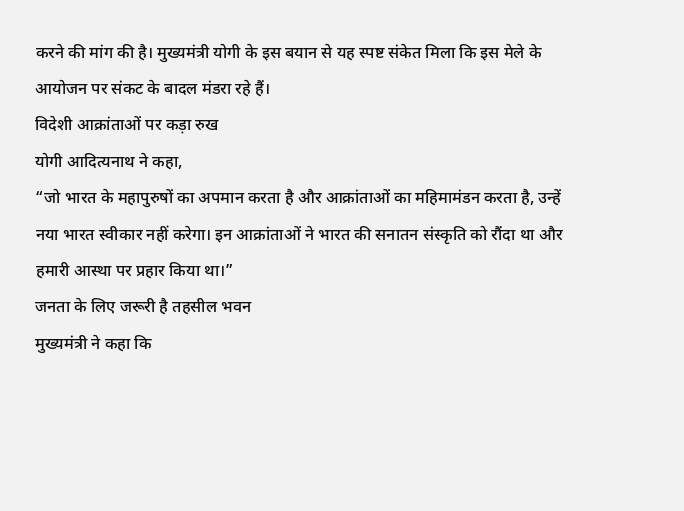करने की मांग की है। मुख्यमंत्री योगी के इस बयान से यह स्पष्ट संकेत मिला कि इस मेले के आयोजन पर संकट के बादल मंडरा रहे हैं।
विदेशी आक्रांताओं पर कड़ा रुख
योगी आदित्यनाथ ने कहा,
“जो भारत के महापुरुषों का अपमान करता है और आक्रांताओं का महिमामंडन करता है, उन्हें नया भारत स्वीकार नहीं करेगा। इन आक्रांताओं ने भारत की सनातन संस्कृति को रौंदा था और हमारी आस्था पर प्रहार किया था।”
जनता के लिए जरूरी है तहसील भवन
मुख्यमंत्री ने कहा कि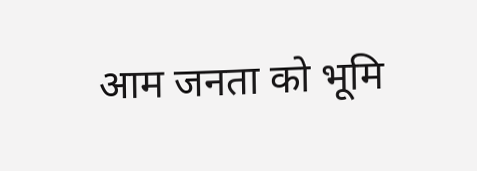आम जनता को भूमि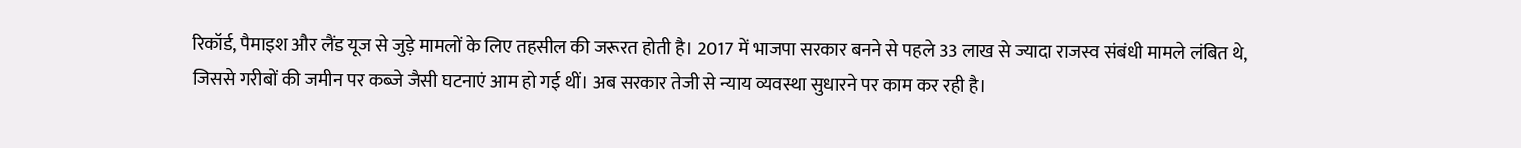रिकॉर्ड, पैमाइश और लैंड यूज से जुड़े मामलों के लिए तहसील की जरूरत होती है। 2017 में भाजपा सरकार बनने से पहले 33 लाख से ज्यादा राजस्व संबंधी मामले लंबित थे, जिससे गरीबों की जमीन पर कब्जे जैसी घटनाएं आम हो गई थीं। अब सरकार तेजी से न्याय व्यवस्था सुधारने पर काम कर रही है।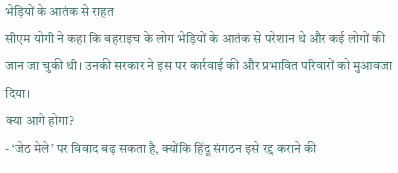भेड़ियों के आतंक से राहत
सीएम योगी ने कहा कि बहराइच के लोग भेड़ियों के आतंक से परेशान थे और कई लोगों की जान जा चुकी थी। उनकी सरकार ने इस पर कार्रवाई की और प्रभावित परिवारों को मुआवजा दिया।
क्या आगे होगा?
- ‘जेठ मेले’ पर विवाद बढ़ सकता है, क्योंकि हिंदू संगठन इसे रद्द कराने की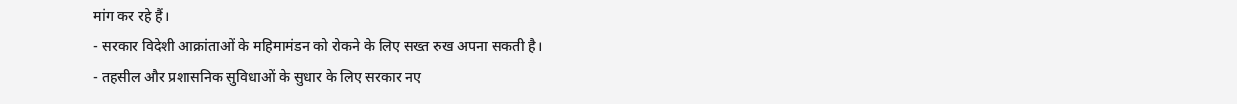मांग कर रहे हैं।
- सरकार विदेशी आक्रांताओं के महिमामंडन को रोकने के लिए सख्त रुख अपना सकती है।
- तहसील और प्रशासनिक सुविधाओं के सुधार के लिए सरकार नए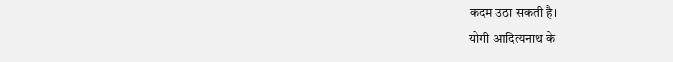कदम उठा सकती है।
योगी आदित्यनाथ के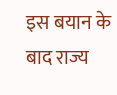इस बयान के बाद राज्य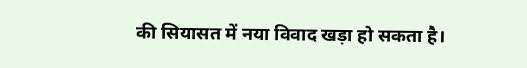की सियासत में नया विवाद खड़ा हो सकता है।